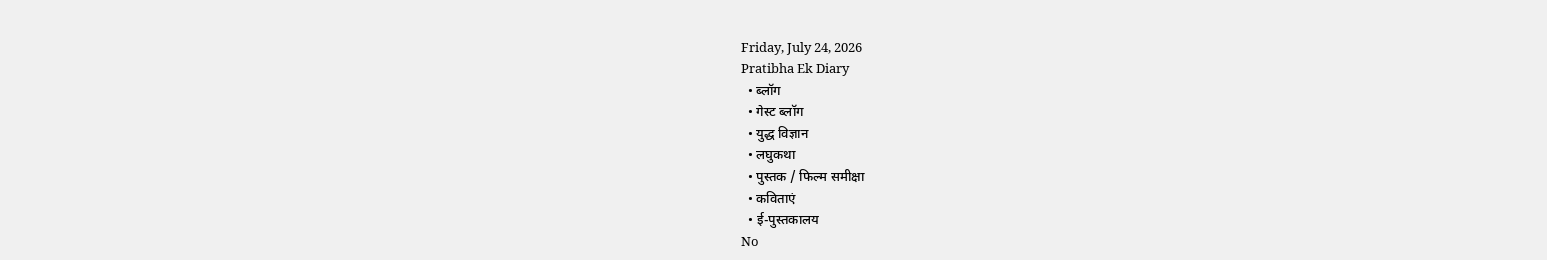Friday, July 24, 2026
Pratibha Ek Diary
  • ब्लॉग
  • गेस्ट ब्लॉग
  • युद्ध विज्ञान
  • लघुकथा
  • पुस्तक / फिल्म समीक्षा
  • कविताएं
  • ई-पुस्तकालय
No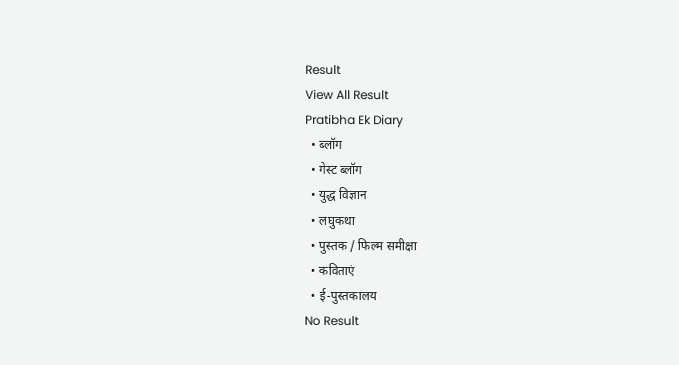Result
View All Result
Pratibha Ek Diary
  • ब्लॉग
  • गेस्ट ब्लॉग
  • युद्ध विज्ञान
  • लघुकथा
  • पुस्तक / फिल्म समीक्षा
  • कविताएं
  • ई-पुस्तकालय
No Result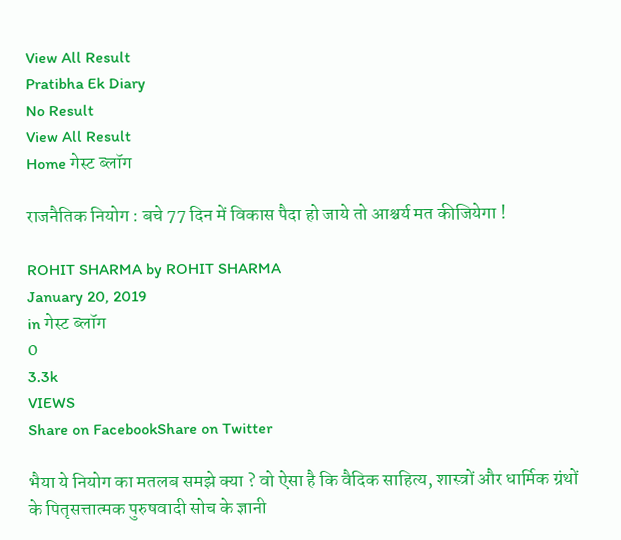View All Result
Pratibha Ek Diary
No Result
View All Result
Home गेस्ट ब्लॉग

राजनैतिक नियोग : बचे 77 दिन में विकास पैदा हो जाये तो आश्चर्य मत कीजियेगा !

ROHIT SHARMA by ROHIT SHARMA
January 20, 2019
in गेस्ट ब्लॉग
0
3.3k
VIEWS
Share on FacebookShare on Twitter

भैया ये नियोग का मतलब समझे क्या ? वो ऐसा है कि वैदिक साहित्य, शास्त्रों और धार्मिक ग्रंथों के पितृसत्तात्मक पुरुषवादी सोच के ज्ञानी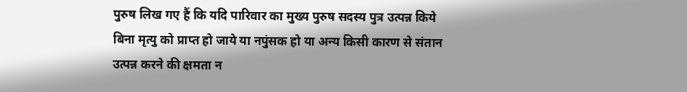पुरुष लिख गए हैं कि यदि पारिवार का मुख्य पुरुष सदस्य पुत्र उत्पन्न किये बिना मृत्यु को प्राप्त हो जाये या नपुंसक हो या अन्य किसी कारण से संतान उत्पन्न करने की क्षमता न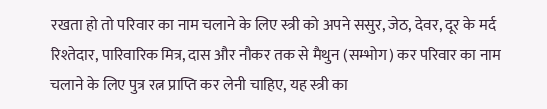रखता हो तो परिवार का नाम चलाने के लिए स्त्री को अपने ससुर, जेठ, देवर, दूर के मर्द रिश्तेदार, पारिवारिक मित्र, दास और नौकर तक से मैथुन (सम्भोग) कर परिवार का नाम चलाने के लिए पुत्र रत्न प्राप्ति कर लेनी चाहिए, यह स्त्री का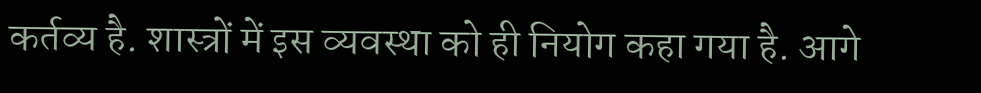कर्तव्य है. शास्त्रों में इस व्यवस्था को ही नियोग कहा गया है. आगे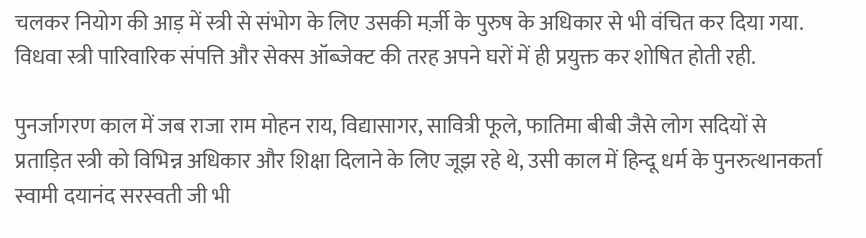चलकर नियोग की आड़ में स्त्री से संभोग के लिए उसकी मर्ज़ी के पुरुष के अधिकार से भी वंचित कर दिया गया. विधवा स्त्री पारिवारिक संपत्ति और सेक्स ऑब्जेक्ट की तरह अपने घरों में ही प्रयुक्त कर शोषित होती रही.

पुनर्जागरण काल में जब राजा राम मोहन राय, विद्यासागर, सावित्री फूले, फातिमा बीबी जैसे लोग सदियों से प्रताड़ित स्त्री को विभिन्न अधिकार और शिक्षा दिलाने के लिए जूझ रहे थे, उसी काल में हिन्दू धर्म के पुनरुत्थानकर्ता स्वामी दयानंद सरस्वती जी भी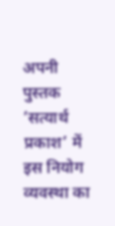अपनी पुस्तक ’सत्यार्थ प्रकाश’ में इस नियोग व्यवस्था का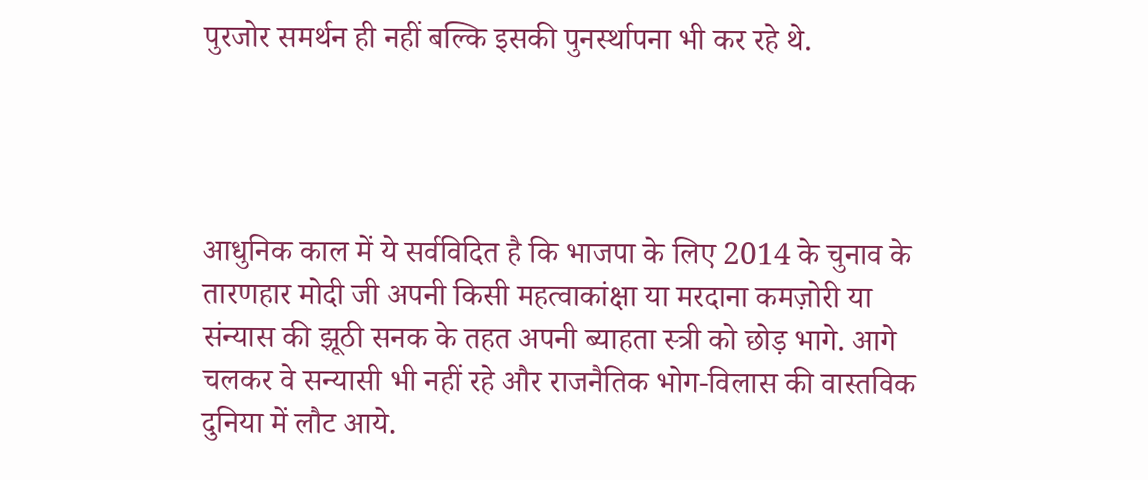पुरजोर समर्थन ही नहीं बल्कि इसकी पुनर्स्थापना भी कर रहे थे.




आधुनिक काल में ये सर्वविदित है कि भाजपा के लिए 2014 के चुनाव के तारणहार मोदी जी अपनी किसी महत्वाकांक्षा या मरदाना कमज़ोरी या संन्यास की झूठी सनक के तहत अपनी ब्याहता स्त्री को छोड़ भागे. आगे चलकर वे सन्यासी भी नहीं रहे और राजनैतिक भोग-विलास की वास्तविक दुनिया में लौट आये.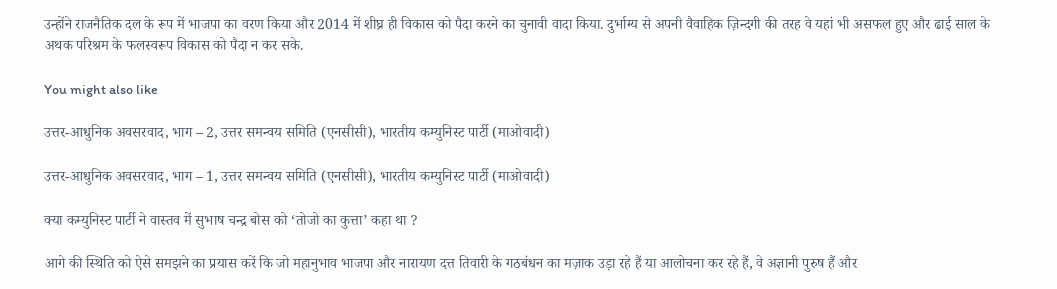उन्होंने राजनैतिक दल के रूप में भाजपा का वरण किया और 2014 में शीघ्र ही विकास को पैदा करने का चुनावी वादा किया. दुर्भाग्य से अपनी वैवाहिक ज़िन्दगी की तरह वे यहां भी असफल हुए और ढाई साल के अथक परिश्रम के फलस्वरूप विकास को पैदा न कर सके.

You might also like

उत्तर-आधुनिक अवसरवाद, भाग – 2, उत्तर समन्वय समिति (एनसीसी), भारतीय कम्युनिस्ट पार्टी (माओवादी)

उत्तर-आधुनिक अवसरवाद, भाग – 1, उत्तर समन्वय समिति (एनसीसी), भारतीय कम्युनिस्ट पार्टी (माओवादी)

क्या कम्युनिस्ट पार्टी ने वास्तव में सुभाष चन्द्र बोस को ‘तोजो का कुत्ता’ कहा था ?

आगे की स्थिति को ऐसे समझने का प्रयास करें कि जो महानुभाव भाजपा और नारायण दत्त तिवारी के गठबंधन का मज़ाक उड़ा रहे हैं या आलोचना कर रहे हैं, वे अज्ञानी पुरुष हैं और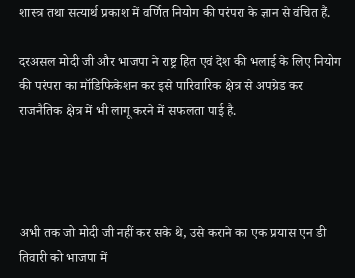शास्त्र तथा सत्यार्थ प्रकाश में वर्णित नियोग की परंपरा के ज्ञान से वंचित हैं.

दरअसल मोदी जी और भाजपा ने राष्ट्र हित एवं देश की भलाई के लिए नियोग की परंपरा का मॉडिफिकेशन कर इसे पारिवारिक क्षेत्र से अपग्रेड कर राजनैतिक क्षेत्र में भी लागू करने में सफलता पाई है.




अभी तक जो मोदी जी नहीं कर सके थे, उसे कराने का एक प्रयास एन डी तिवारी को भाजपा में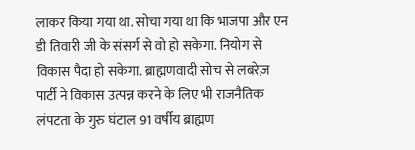लाकर किया गया था. सोचा गया था कि भाजपा और एन डी तिवारी जी के संसर्ग से वो हो सकेगा. नियोग से विकास पैदा हो सकेगा. ब्राह्मणवादी सोच से लबरेज़ पार्टी ने विकास उत्पन्न करने के लिए भी राजनैतिक लंपटता के गुरु घंटाल 91 वर्षीय ब्राह्मण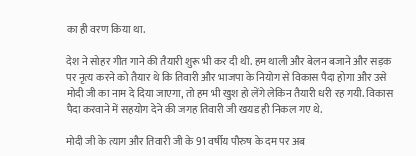का ही वरण किया था.

देश ने सोहर गीत गाने की तैयारी शुरू भी कर दी थी. हम थाली और बेलन बजाने और सड़क पर नृत्य करने को तैयार थे कि तिवारी और भाजपा के नियोग से विकास पैदा होगा और उसे मोदी जी का नाम दे दिया जाएगा, तो हम भी खुश हो लेंगे लेकिन तैयारी धरी रह गयी. विकास पैदा करवाने में सहयोग देने की जगह तिवारी जी खयड ही निकल गए थे.

मोदी जी के त्याग और तिवारी जी के 91 वर्षीय पौरुष के दम पर अब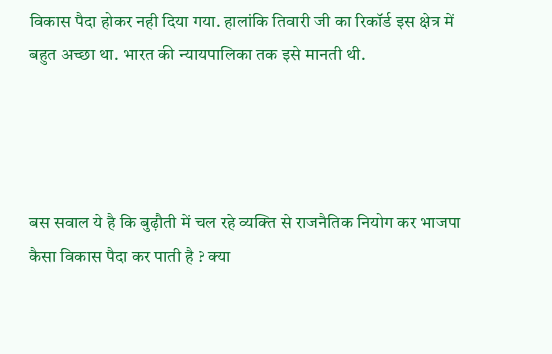विकास पैदा होकर नही दिया गया. हालांकि तिवारी जी का रिकॉर्ड इस क्षेत्र में बहुत अच्छा था. भारत की न्यायपालिका तक इसे मानती थी.




बस सवाल ये है कि बुढ़ौती में चल रहे व्यक्ति से राजनैतिक नियोग कर भाजपा कैसा विकास पैदा कर पाती है ? क्या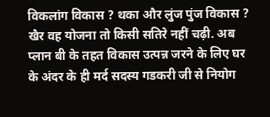विकलांग विकास ? थका और लुंज पुंज विकास ? खैर वह योजना तो किसी सतिरे नहीं चढ़ी. अब प्लान बी के तहत विकास उत्पन्न जरने के लिए घर के अंदर के ही मर्द सदस्य गडकरी जी से नियोग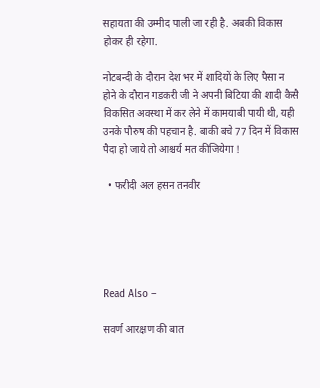सहायता की उम्मीद पाली जा रही है. अबकी विकास होकर ही रहेगा.

नोटबन्दी के दौरान देश भर में शादियों के लिए पैसा न होने के दौरान गडकरी जी ने अपनी बिटिया की शादी कैसै विकसित अवस्था में कर लेने में कामयाबी पायी थी, यही उनके पौरुष की पहचान है. बाकी बचे 77 दिन में विकास पैदा हो जाये तो आश्चर्य मत कीजियेगा !

  • फरीदी अल हसन तनवीर





Read Also –

सवर्ण आरक्षण की बात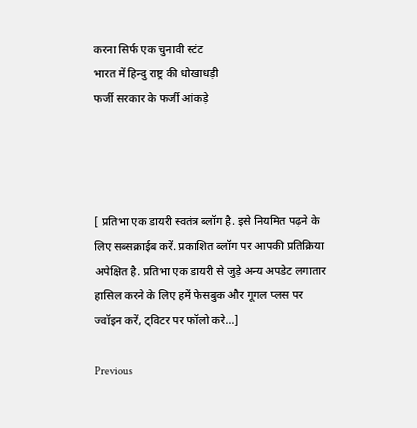करना सिर्फ एक चुनावी स्टंट
भारत में हिन्दु राष्ट्र की धोखाधड़ी
फर्जी सरकार के फर्जी आंकड़े




[ प्रतिभा एक डायरी स्वतंत्र ब्लॉग है. इसे नियमित पढ़ने के लिए सब्सक्राईब करें. प्रकाशित ब्लॉग पर आपकी प्रतिक्रिया अपेक्षित है. प्रतिभा एक डायरी से जुड़े अन्य अपडेट लगातार हासिल करने के लिए हमें फेसबुक और गूगल प्लस पर ज्वॉइन करें, ट्विटर पर फॉलो करे…]

Previous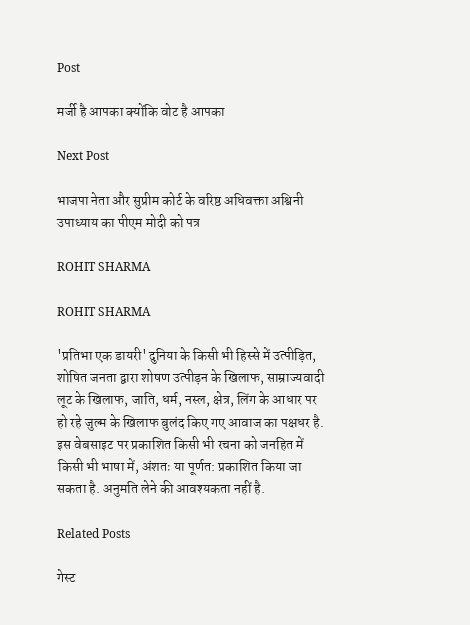Post

मर्जी है आपका क्योंकि वोट है आपका

Next Post

भाजपा नेता और सुप्रीम कोर्ट के वरिष्ठ अधिवक्ता अश्विनी उपाध्याय का पीएम मोदी को पत्र

ROHIT SHARMA

ROHIT SHARMA

'प्रतिभा एक डायरी' दुनिया के किसी भी हिस्से में उत्पीड़ित, शोषित जनता द्वारा शोषण उत्पीड़न के खिलाफ, साम्राज्यवादी लूट के खिलाफ, जाति, धर्म, नस्ल, क्षेत्र, लिंग के आधार पर हो रहे जुल्म के खिलाफ बुलंद किए गए आवाज का पक्षधर है. इस वेबसाइट पर प्रकाशित किसी भी रचना को जनहित में किसी भी भाषा में, अंशतः या पूर्णत: प्रकाशित किया जा सकता है. अनुमति लेने की आवश्यकता नहीं है.

Related Posts

गेस्ट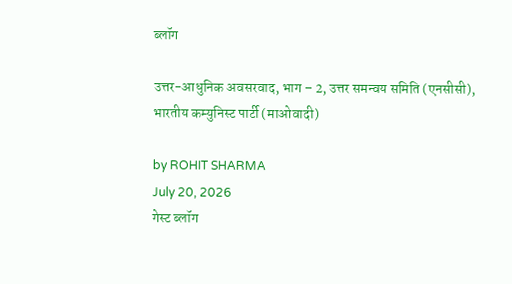ब्लॉग

उत्तर-आधुनिक अवसरवाद, भाग – 2, उत्तर समन्वय समिति (एनसीसी), भारतीय कम्युनिस्ट पार्टी (माओवादी)

by ROHIT SHARMA
July 20, 2026
गेस्ट ब्लॉग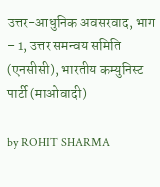उत्तर-आधुनिक अवसरवाद, भाग – 1, उत्तर समन्वय समिति (एनसीसी), भारतीय कम्युनिस्ट पार्टी (माओवादी)

by ROHIT SHARMA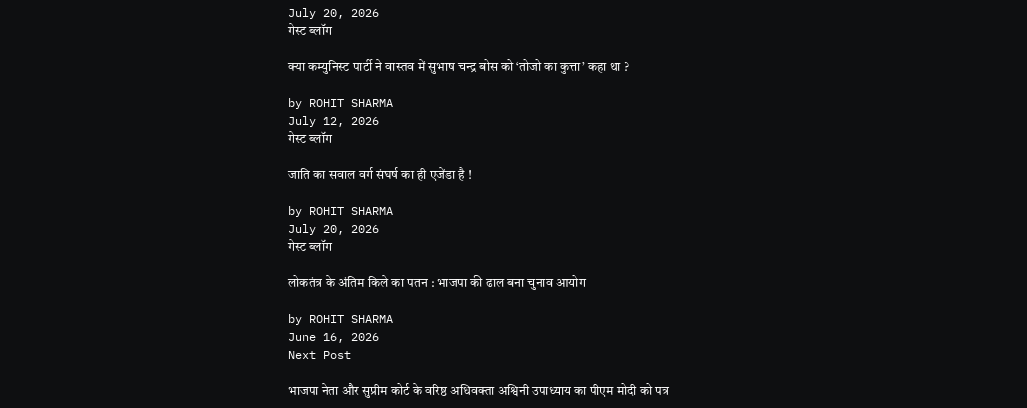July 20, 2026
गेस्ट ब्लॉग

क्या कम्युनिस्ट पार्टी ने वास्तव में सुभाष चन्द्र बोस को ‘तोजो का कुत्ता’ कहा था ?

by ROHIT SHARMA
July 12, 2026
गेस्ट ब्लॉग

जाति का सवाल वर्ग संघर्ष का ही एजेंडा है !

by ROHIT SHARMA
July 20, 2026
गेस्ट ब्लॉग

लोकतंत्र के अंतिम किले का पतन : भाजपा की ढाल बना चुनाव आयोग

by ROHIT SHARMA
June 16, 2026
Next Post

भाजपा नेता और सुप्रीम कोर्ट के वरिष्ठ अधिवक्ता अश्विनी उपाध्याय का पीएम मोदी को पत्र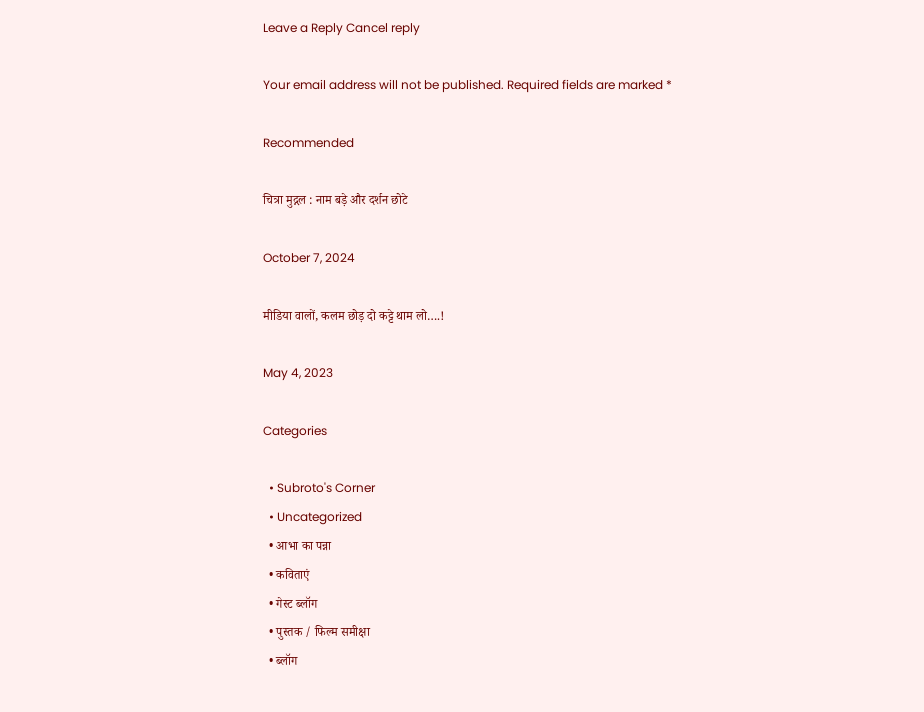Leave a Reply Cancel reply

Your email address will not be published. Required fields are marked *

Recommended

चित्रा मुद्गल : नाम बड़े और दर्शन छोटे

October 7, 2024

मीडिया वालों, कलम छोड़ दो कट्टे थाम लो….!

May 4, 2023

Categories

  • Subroto's Corner
  • Uncategorized
  • आभा का पन्ना
  • कविताएं
  • गेस्ट ब्लॉग
  • पुस्तक / फिल्म समीक्षा
  • ब्लॉग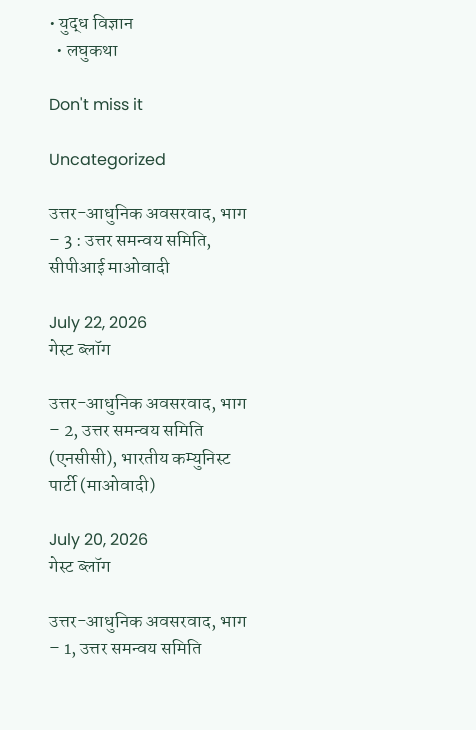• युद्ध विज्ञान
  • लघुकथा

Don't miss it

Uncategorized

उत्तर-आधुनिक अवसरवाद, भाग – 3 : उत्तर समन्वय समिति, सीपीआई माओवादी

July 22, 2026
गेस्ट ब्लॉग

उत्तर-आधुनिक अवसरवाद, भाग – 2, उत्तर समन्वय समिति (एनसीसी), भारतीय कम्युनिस्ट पार्टी (माओवादी)

July 20, 2026
गेस्ट ब्लॉग

उत्तर-आधुनिक अवसरवाद, भाग – 1, उत्तर समन्वय समिति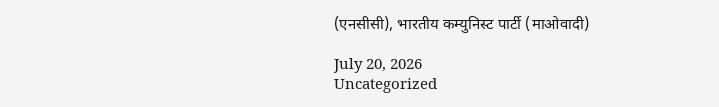(एनसीसी), भारतीय कम्युनिस्ट पार्टी (माओवादी)

July 20, 2026
Uncategorized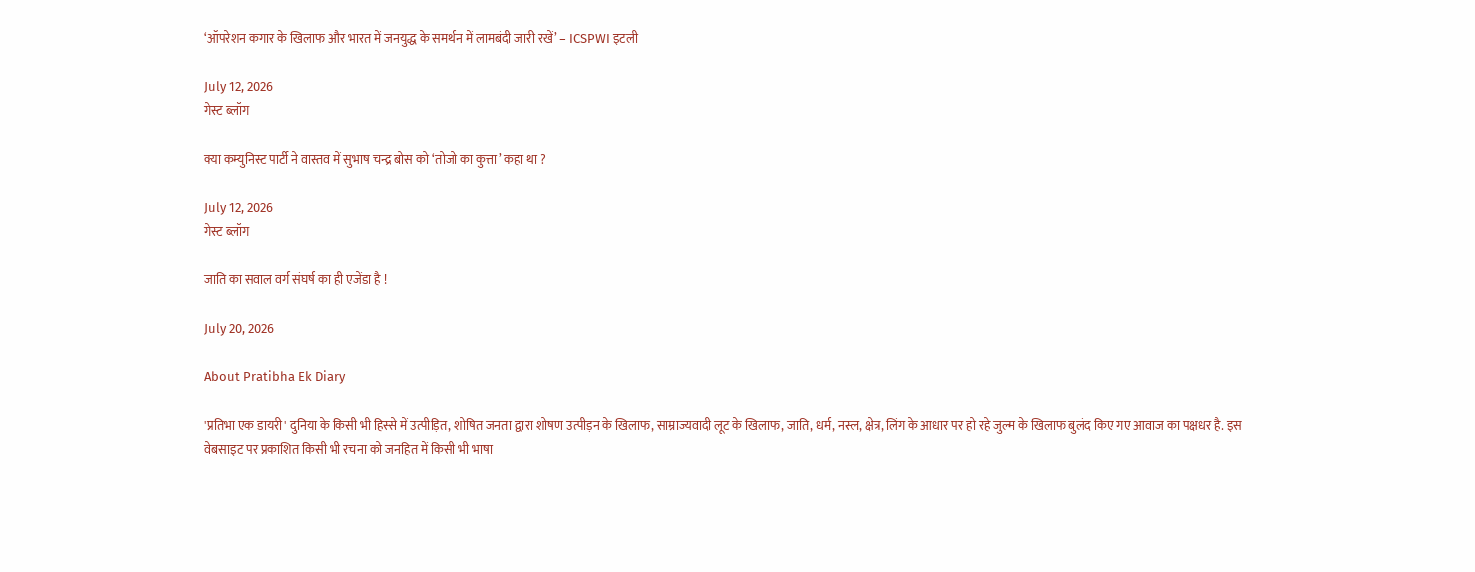‘ऑपरेशन कगार के खिलाफ और भारत में जनयुद्ध के समर्थन में लामबंदी जारी रखें’ – ICSPWI इटली

July 12, 2026
गेस्ट ब्लॉग

क्या कम्युनिस्ट पार्टी ने वास्तव में सुभाष चन्द्र बोस को ‘तोजो का कुत्ता’ कहा था ?

July 12, 2026
गेस्ट ब्लॉग

जाति का सवाल वर्ग संघर्ष का ही एजेंडा है !

July 20, 2026

About Pratibha Ek Diary

'प्रतिभा एक डायरी' दुनिया के किसी भी हिस्से में उत्पीड़ित, शोषित जनता द्वारा शोषण उत्पीड़न के खिलाफ, साम्राज्यवादी लूट के खिलाफ, जाति, धर्म, नस्ल, क्षेत्र, लिंग के आधार पर हो रहे जुल्म के खिलाफ बुलंद किए गए आवाज का पक्षधर है. इस वेबसाइट पर प्रकाशित किसी भी रचना को जनहित में किसी भी भाषा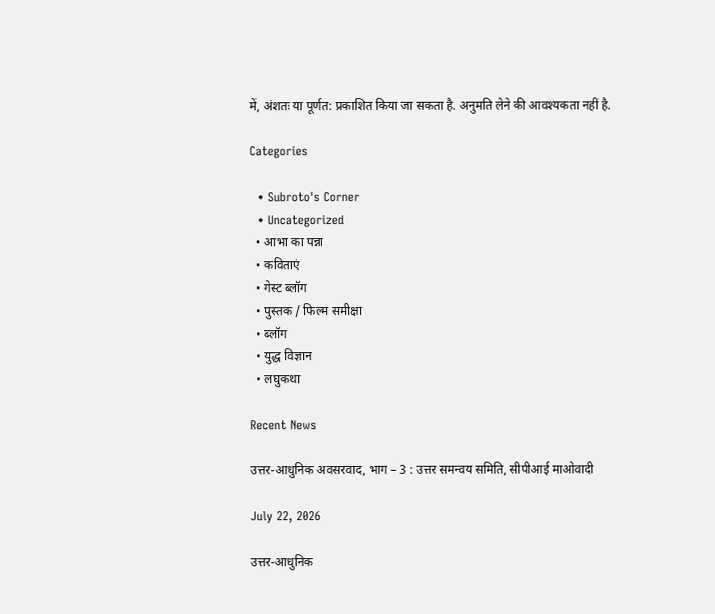में, अंशतः या पूर्णत: प्रकाशित किया जा सकता है. अनुमति लेने की आवश्यकता नहीं है.

Categories

  • Subroto's Corner
  • Uncategorized
  • आभा का पन्ना
  • कविताएं
  • गेस्ट ब्लॉग
  • पुस्तक / फिल्म समीक्षा
  • ब्लॉग
  • युद्ध विज्ञान
  • लघुकथा

Recent News

उत्तर-आधुनिक अवसरवाद, भाग – 3 : उत्तर समन्वय समिति, सीपीआई माओवादी

July 22, 2026

उत्तर-आधुनिक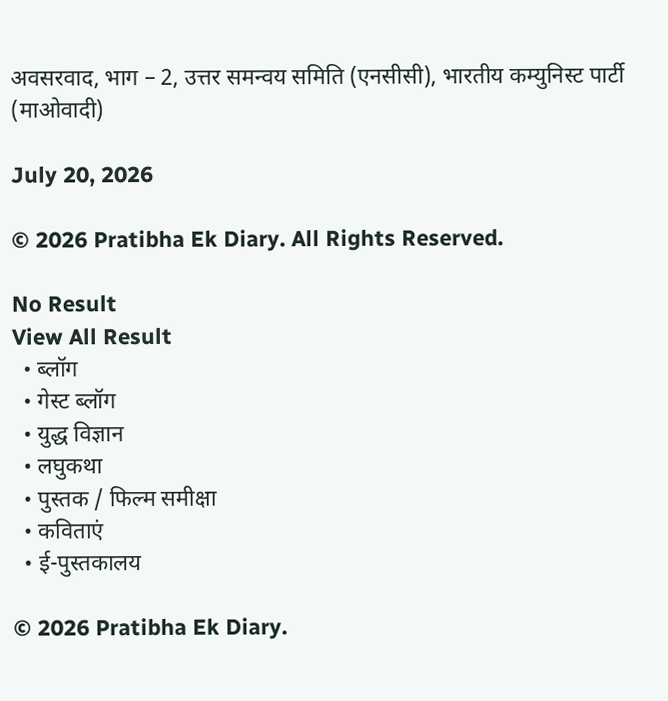अवसरवाद, भाग – 2, उत्तर समन्वय समिति (एनसीसी), भारतीय कम्युनिस्ट पार्टी (माओवादी)

July 20, 2026

© 2026 Pratibha Ek Diary. All Rights Reserved.

No Result
View All Result
  • ब्लॉग
  • गेस्ट ब्लॉग
  • युद्ध विज्ञान
  • लघुकथा
  • पुस्तक / फिल्म समीक्षा
  • कविताएं
  • ई-पुस्तकालय

© 2026 Pratibha Ek Diary.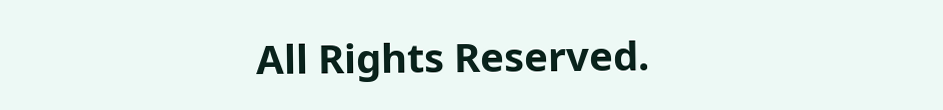All Rights Reserved.